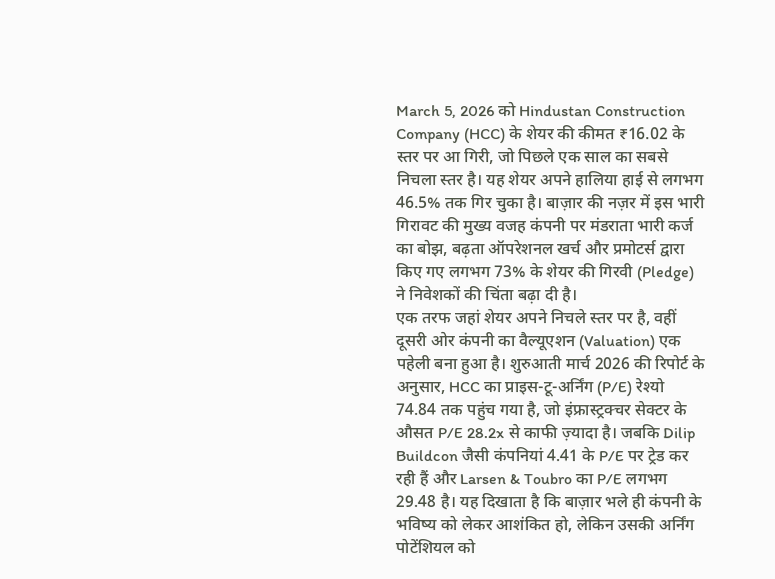March 5, 2026 को Hindustan Construction Company (HCC) के शेयर की कीमत ₹16.02 के स्तर पर आ गिरी, जो पिछले एक साल का सबसे निचला स्तर है। यह शेयर अपने हालिया हाई से लगभग 46.5% तक गिर चुका है। बाज़ार की नज़र में इस भारी गिरावट की मुख्य वजह कंपनी पर मंडराता भारी कर्ज का बोझ, बढ़ता ऑपरेशनल खर्च और प्रमोटर्स द्वारा किए गए लगभग 73% के शेयर की गिरवी (Pledge) ने निवेशकों की चिंता बढ़ा दी है।
एक तरफ जहां शेयर अपने निचले स्तर पर है, वहीं दूसरी ओर कंपनी का वैल्यूएशन (Valuation) एक पहेली बना हुआ है। शुरुआती मार्च 2026 की रिपोर्ट के अनुसार, HCC का प्राइस-टू-अर्निंग (P/E) रेश्यो 74.84 तक पहुंच गया है, जो इंफ्रास्ट्रक्चर सेक्टर के औसत P/E 28.2x से काफी ज़्यादा है। जबकि Dilip Buildcon जैसी कंपनियां 4.41 के P/E पर ट्रेड कर रही हैं और Larsen & Toubro का P/E लगभग 29.48 है। यह दिखाता है कि बाज़ार भले ही कंपनी के भविष्य को लेकर आशंकित हो, लेकिन उसकी अर्निंग पोटेंशियल को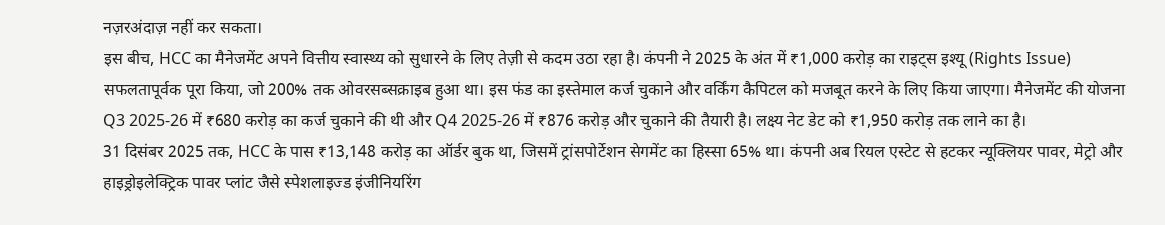नज़रअंदाज़ नहीं कर सकता।
इस बीच, HCC का मैनेजमेंट अपने वित्तीय स्वास्थ्य को सुधारने के लिए तेज़ी से कदम उठा रहा है। कंपनी ने 2025 के अंत में ₹1,000 करोड़ का राइट्स इश्यू (Rights Issue) सफलतापूर्वक पूरा किया, जो 200% तक ओवरसब्सक्राइब हुआ था। इस फंड का इस्तेमाल कर्ज चुकाने और वर्किंग कैपिटल को मजबूत करने के लिए किया जाएगा। मैनेजमेंट की योजना Q3 2025-26 में ₹680 करोड़ का कर्ज चुकाने की थी और Q4 2025-26 में ₹876 करोड़ और चुकाने की तैयारी है। लक्ष्य नेट डेट को ₹1,950 करोड़ तक लाने का है।
31 दिसंबर 2025 तक, HCC के पास ₹13,148 करोड़ का ऑर्डर बुक था, जिसमें ट्रांसपोर्टेशन सेगमेंट का हिस्सा 65% था। कंपनी अब रियल एस्टेट से हटकर न्यूक्लियर पावर, मेट्रो और हाइड्रोइलेक्ट्रिक पावर प्लांट जैसे स्पेशलाइज्ड इंजीनियरिंग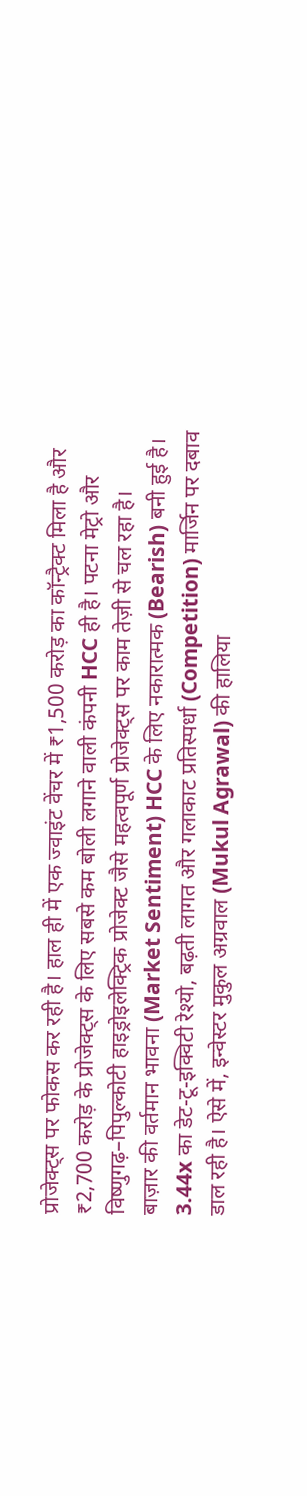प्रोजेक्ट्स पर फोकस कर रही है। हाल ही में एक ज्वाइंट वेंचर में ₹1,500 करोड़ का कॉन्ट्रैक्ट मिला है और ₹2,700 करोड़ के प्रोजेक्ट्स के लिए सबसे कम बोली लगाने वाली कंपनी HCC ही है। पटना मेट्रो और विष्णुगढ़–पिपुल्कोटी हाइड्रोइलेक्ट्रिक प्रोजेक्ट जैसे महत्वपूर्ण प्रोजेक्ट्स पर काम तेज़ी से चल रहा है।
बाज़ार की वर्तमान भावना (Market Sentiment) HCC के लिए नकारात्मक (Bearish) बनी हुई है। 3.44x का डेट-टू-इक्विटी रेश्यो, बढ़ती लागत और गलाकाट प्रतिस्पर्धा (Competition) मार्जिन पर दबाव डाल रही है। ऐसे में, इन्वेस्टर मुकुल अग्रवाल (Mukul Agrawal) की हालिया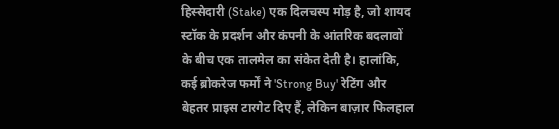हिस्सेदारी (Stake) एक दिलचस्प मोड़ है, जो शायद स्टॉक के प्रदर्शन और कंपनी के आंतरिक बदलावों के बीच एक तालमेल का संकेत देती है। हालांकि, कई ब्रोकरेज फर्मों ने 'Strong Buy' रेटिंग और बेहतर प्राइस टारगेट दिए हैं, लेकिन बाज़ार फिलहाल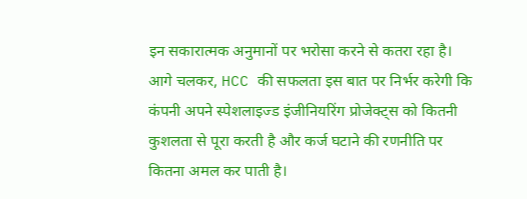इन सकारात्मक अनुमानों पर भरोसा करने से कतरा रहा है।
आगे चलकर, HCC की सफलता इस बात पर निर्भर करेगी कि कंपनी अपने स्पेशलाइज्ड इंजीनियरिंग प्रोजेक्ट्स को कितनी कुशलता से पूरा करती है और कर्ज घटाने की रणनीति पर कितना अमल कर पाती है।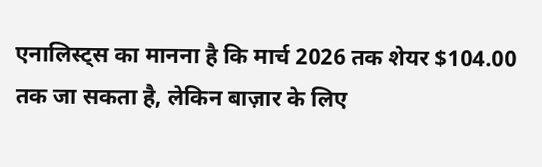एनालिस्ट्स का मानना है कि मार्च 2026 तक शेयर $104.00 तक जा सकता है, लेकिन बाज़ार के लिए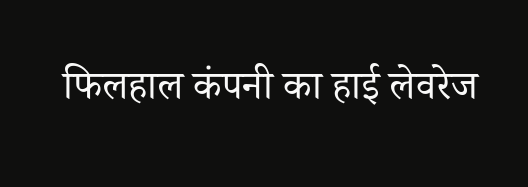फिलहाल कंपनी का हाई लेवरेज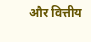और वित्तीय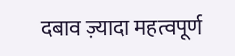दबाव ज़्यादा महत्वपूर्ण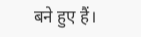बने हुए हैं।